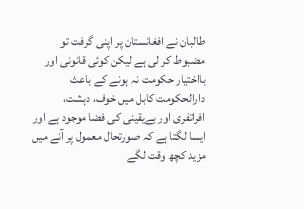طالبان نے افغانستان پر اپنی گرفت تو مضبوط کر لی ہے لیکن کوئی قانونی اور بااختیار حکومت نہ ہونے کے باعث دارالحکومت کابل میں خوف، دہشت، افراتفری اور بےیقینی کی فضا موجود ہے اور ایسا لگتا ہے کہ صورتحال معمول پر آنے میں مزید کچھ وقت لگے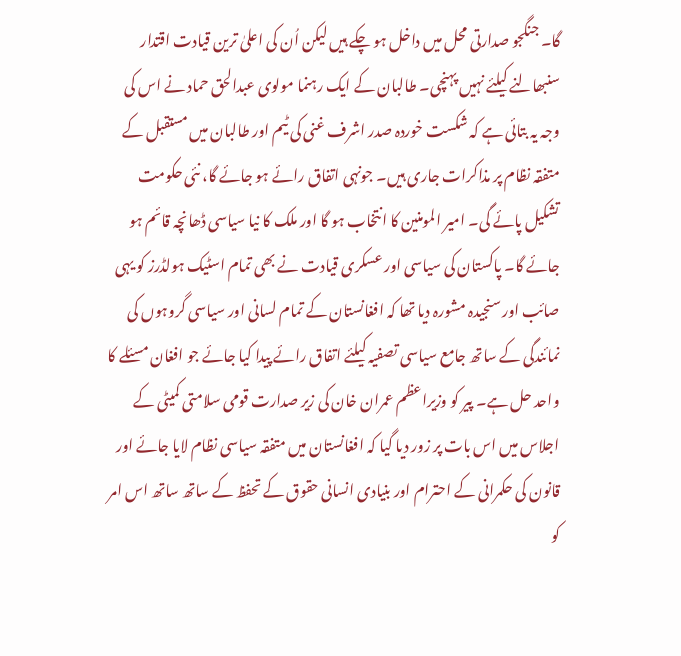گا۔ جنگجو صدارتی محل میں داخل ہو چکے ہیں لیکن اُن کی اعلیٰ ترین قیادت اقتدار سنبھالنے کیلئے نہیں پہنچی۔ طالبان کے ایک رہنما مولوی عبدالحق حماد نے اس کی وجہ یہ بتائی ہے کہ شکست خوردہ صدر اشرف غنی کی ٹیم اور طالبان میں مستقبل کے متفقہ نظام پر مذاکرات جاری ہیں۔ جونہی اتفاق رائے ہو جائے گا، نئی حکومت تشکیل پائے گی۔ امیر المومنین کا انتخاب ہو گا اور ملک کا نیا سیاسی ڈھانچہ قائم ہو جائے گا۔ پاکستان کی سیاسی اور عسکری قیادت نے بھی تمام اسٹیک ہولڈرز کو یہی صائب اور سنجیدہ مشورہ دیا تھا کہ افغانستان کے تمام لسانی اور سیاسی گروہوں کی نمائندگی کے ساتھ جامع سیاسی تصفیہ کیلئے اتفاق رائے پیدا کیا جائے جو افغان مسئلے کا واحد حل ہے۔ پیر کو وزیراعظم عمران خان کی زیر صدارت قومی سلامتی کمیٹی کے اجلاس میں اس بات پر زور دیا گیا کہ افغانستان میں متفقہ سیاسی نظام لایا جائے اور قانون کی حکمرانی کے احترام اور بنیادی انسانی حقوق کے تحفظ کے ساتھ ساتھ اس امر کو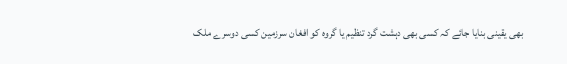بھی یقینی بنایا جائے کہ کسی بھی دہشت گرد تنظیم یا گروہ کو افغان سرزمین کسی دوسرے ملک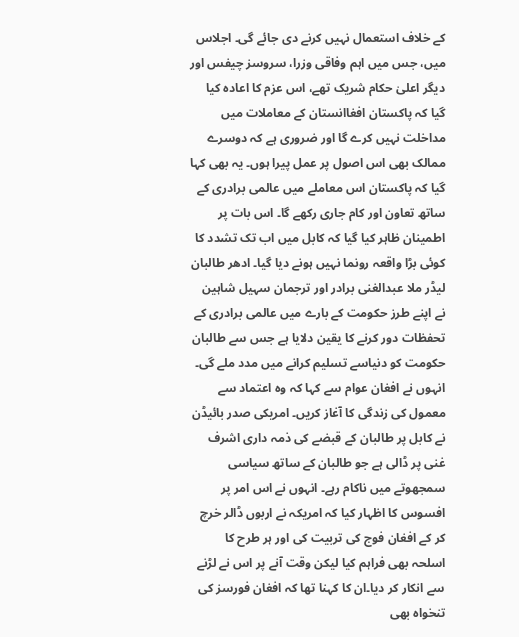کے خلاف استعمال نہیں کرنے دی جائے گی۔ اجلاس میں، جس میں اہم وفاقی وزرا، سروسز چیفس اور دیگر اعلیٰ حکام شریک تھے، اس عزم کا اعادہ کیا گیا کہ پاکستان افغاانستان کے معاملات میں مداخلت نہیں کرے گا اور ضروری ہے کہ دوسرے ممالک بھی اس اصول پر عمل پیرا ہوں۔ یہ بھی کہا گیا کہ پاکستان اس معاملے میں عالمی برادری کے ساتھ تعاون اور کام جاری رکھے گا۔ اس بات پر اطمینان ظاہر کیا گیا کہ کابل میں اب تک تشدد کا کوئی بڑا واقعہ رونما نہیں ہونے دیا گیا۔ ادھر طالبان لیڈر ملا عبدالغنی برادر اور ترجمان سہیل شاہین نے اپنے طرز حکومت کے بارے میں عالمی برادری کے تحفظات دور کرنے کا یقین دلایا ہے جس سے طالبان حکومت کو دنیاسے تسلیم کرانے میں مدد ملے گی۔ انہوں نے افغان عوام سے کہا کہ وہ اعتماد سے معمول کی زندگی کا آغاز کریں۔ امریکی صدر بائیڈن نے کابل پر طالبان کے قبضے کی ذمہ داری اشرف غنی پر ڈالی ہے جو طالبان کے ساتھ سیاسی سمجھوتے میں ناکام رہے۔ انہوں نے اس امر پر افسوس کا اظہار کیا کہ امریکہ نے اربوں ڈالر خرچ کر کے افغان فوج کی تربیت کی اور ہر طرح کا اسلحہ بھی فراہم کیا لیکن وقت آنے پر اس نے لڑنے سے انکار کر دیا۔ان کا کہنا تھا کہ افغان فورسز کی تنخواہ بھی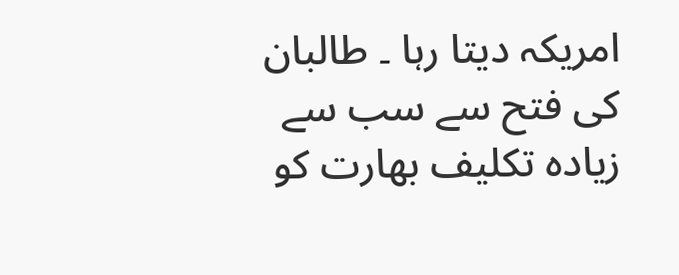امریکہ دیتا رہا ۔ طالبان کی فتح سے سب سے زیادہ تکلیف بھارت کو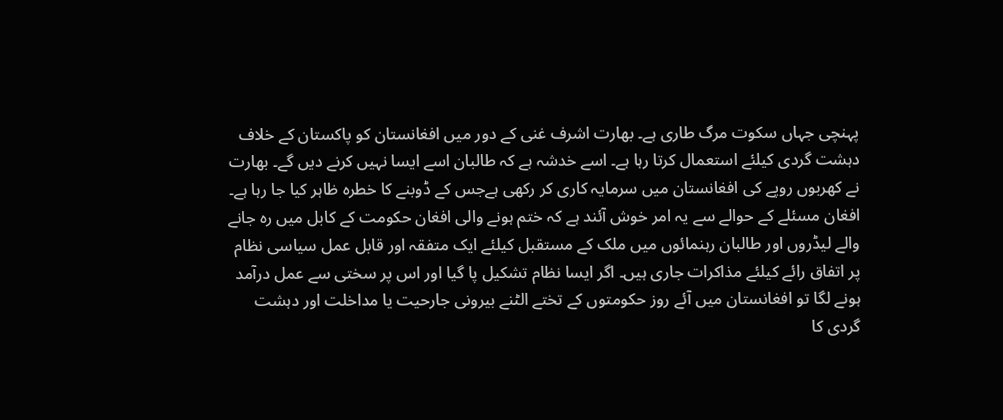پہنچی جہاں سکوت مرگ طاری ہے۔ بھارت اشرف غنی کے دور میں افغانستان کو پاکستان کے خلاف دہشت گردی کیلئے استعمال کرتا رہا ہے۔ اسے خدشہ ہے کہ طالبان اسے ایسا نہیں کرنے دیں گے۔ بھارت نے کھربوں روپے کی افغانستان میں سرمایہ کاری کر رکھی ہےجس کے ڈوبنے کا خطرہ ظاہر کیا جا رہا ہے۔ افغان مسئلے کے حوالے سے یہ امر خوش آئند ہے کہ ختم ہونے والی افغان حکومت کے کابل میں رہ جانے والے لیڈروں اور طالبان رہنمائوں میں ملک کے مستقبل کیلئے ایک متفقہ اور قابل عمل سیاسی نظام پر اتفاق رائے کیلئے مذاکرات جاری ہیں۔ اگر ایسا نظام تشکیل پا گیا اور اس پر سختی سے عمل درآمد ہونے لگا تو افغانستان میں آئے روز حکومتوں کے تختے الٹنے بیرونی جارحیت یا مداخلت اور دہشت گردی کا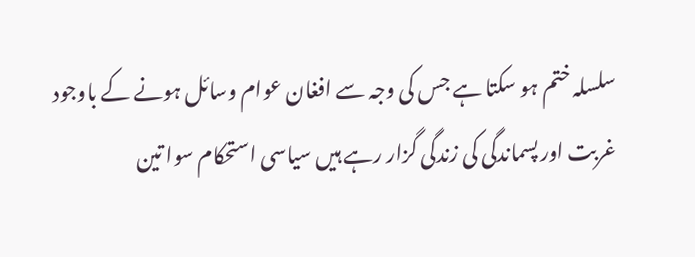سلسلہ ختم ہو سکتا ہے جس کی وجہ سے افغان عوام وسائل ہونے کے باوجود غربت اور پسماندگی کی زندگی گزار رہے ہیں سیاسی استحکام سوا تین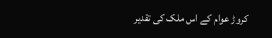کروڑ عوام کے اس ملک کی تقدیر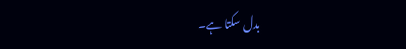بدل سکتا ہے۔